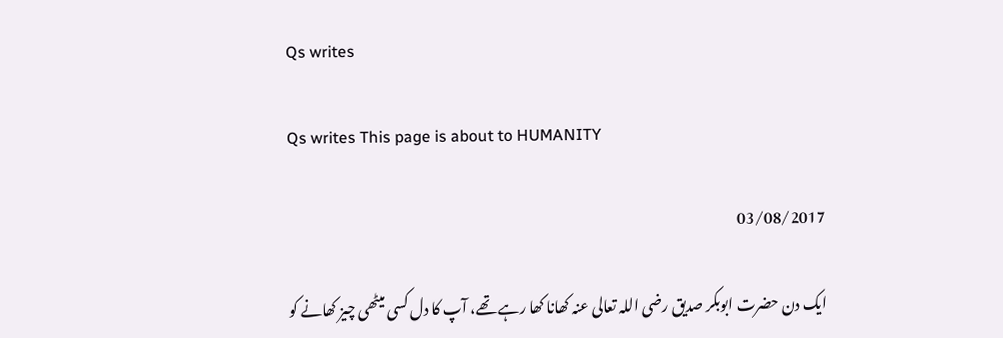Qs writes

Qs writes This page is about to HUMANITY

03/08/2017

ایک دن حضرت ابوبکر صدیق رضی اللہ تعالی عنہ کھانا کھا رہے تھے، آپ کا دل کسی میٹھی چیز کھانے کو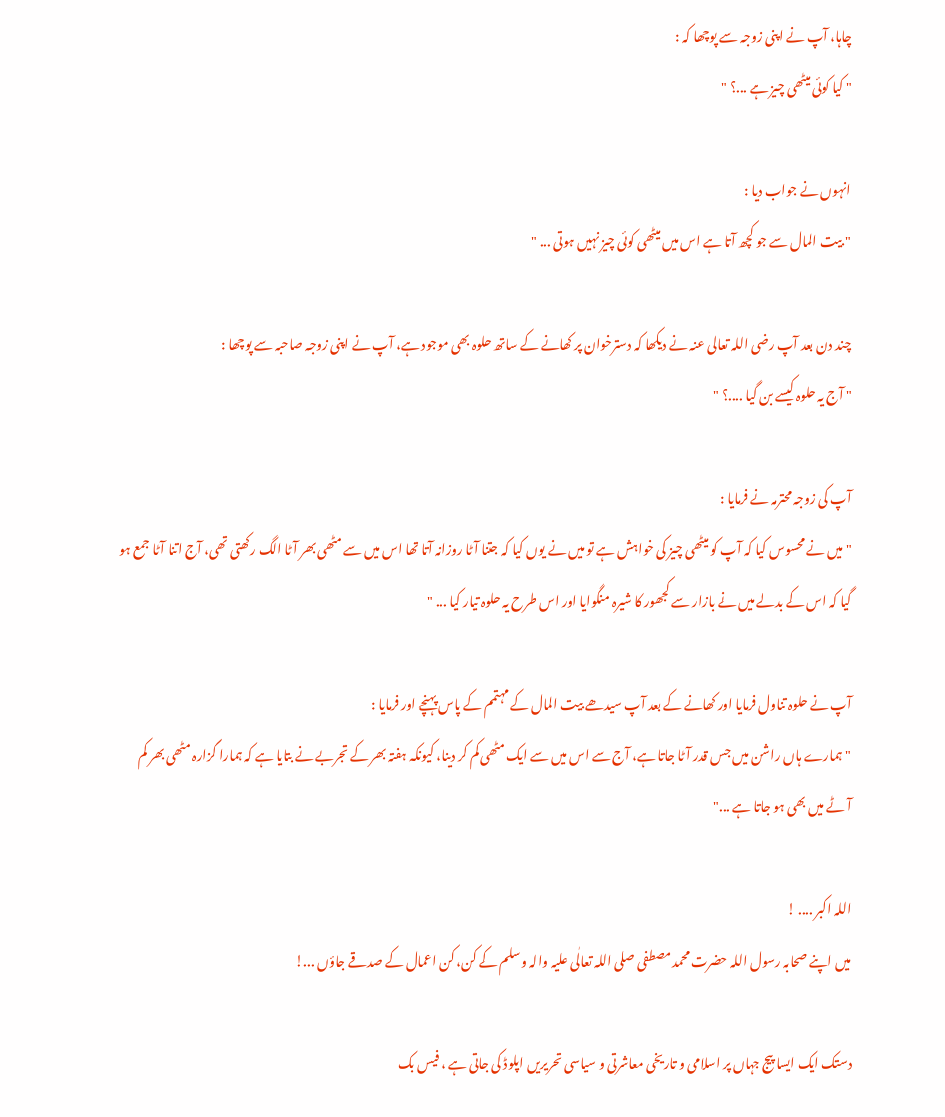چاہا، آپ نے اپنی زوجہ سے پوچھا کہ :
" کیا کوئی میٹھی چیز ہے ...؟ "

انہوں نے جواب دیا :
" بیت المال سے جو کچھ آتا ہے اس میں میٹھی کوئی چیز نہیں ہوتی ... "

چند دن بعد آپ رضی اللہ تعالی عنہ نے دیکھا کہ دسترخوان پر کھانے کے ساتھ حلوہ بھی موجود ہے، آپ نے اپنی زوجہ صاحبہ سے پوچھا :
" آج یہ حلوہ کیسے بن گیا ....؟ "

آپ کی زوجہ محترمہ نے فرمایا :
" میں نے محسوس کیا کہ آپ کو میٹھی چیز کی خواہش ہے تو میں نے یوں کیا کہ جتنا آٹا روزانہ آتا تھا اس میں سے مٹھی بھر آٹا الگ رکھتی تھی، آج اتنا آٹا جمع ہو گیا کہ اس کے بدلے میں نے بازار سے کجھور کا شیرہ منگوایا اور اس طرح یہ حلوہ تیار کیا ... "

آپ نے حلوہ تناول فرمایا اور کھانے کے بعد آپ سیدھے بیت المال کے مہتمم کے پاس پہنچے اور فرمایا :
" ہمارے ہاں راشن میں جس قدر آٹا جاتا ہے، آج سے اس میں سے ایک مٹھی کم کر دینا، کیونکہ ہفتہ بھر کے تجربے نے بتایا ہے کہ ہمارا گزارہ مٹھی بھر کم آٹے میں بھی ہو جاتا ہے ..."

اللہ اکبر .... !
میں اپنے صحابہ رسول اللہ حضرت محمد مصطفی صلی اللہ تعالٰی علیہ والہ وسلم کے کن، کن اعمال کے صدقے جاؤں ...!

دستک ایک ایسا پیج جہاں پر اسلامی و تاریخی معاشرتی و سیاسی تحریریں اپلوڈ کی جاتی ہے ، فیس بک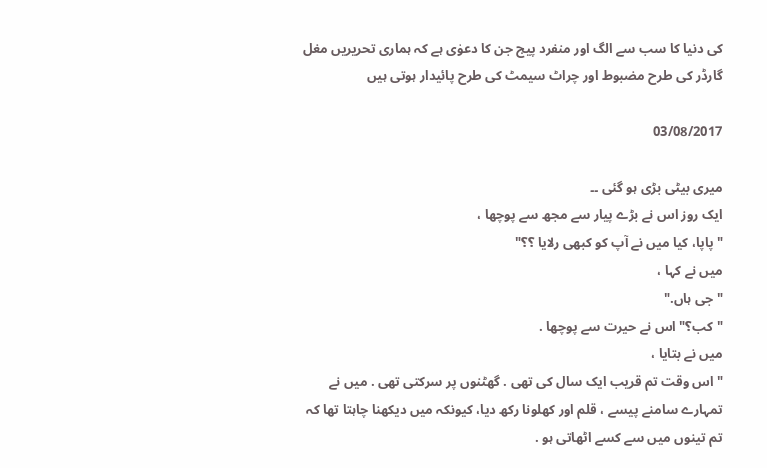کی دنیا کا سب سے الگ اور منفرد پیج جن کا دعوٰی ہے کہ ہماری تحریریں مغل گارڈر کی طرح مضبوط اور چراٹ سیمٹ کی طرح پائیدار ہوتی ہیں

03/08/2017

میری بیٹی بڑی ہو گئی ۔۔
ایک روز اس نے بڑے پیار سے مجھ سے پوچھا ،
"پاپا، کیا میں نے آپ کو کبھی رلایا ؟؟"
میں نے کہا ،
"جی ہاں."
"کب؟" اس نے حیرت سے پوچھا .
میں نے بتایا ،
"اس وقت تم قریب ایک سال کی تھی . گھٹنوں پر سركتی تھی . میں نے تمہارے سامنے پیسے ، قلم اور کھلونا رکھ دیا، کیونکہ میں دیکھنا چاہتا تھا کہ تم تینوں میں سے کسے اٹھاتی ہو .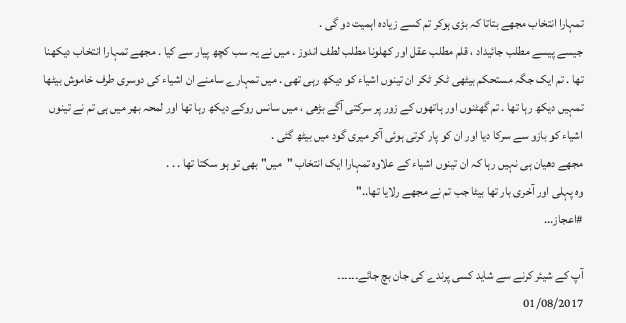تمہارا انتخاب مجھے بتاتا کہ بڑی ہوکر تم کسے زیادہ اہمیت دو گی .
جیسے پیسے مطلب جائیداد ، قلم مطلب عقل اور کھلونا مطلب لطف اندوز . میں نے یہ سب کچھ پیار سے کیا . مجھے تمہارا انتخاب دیکھنا تھا . تم ایک جگہ مستحکم بیٹھی ٹكر ٹكر ان تینوں اشیاء کو دیکھ رہی تھی . میں تمہارے سامنے ان اشیاء کی دوسری طرف خاموش بیٹھا تمہیں دیکھ رہا تھا . تم گھٹنوں اور ہاتھوں کے زور پر سركتی آگے بڑھی ، میں سانس روکے دیکھ رہا تھا اور لمحہ بھر میں ہی تم نے تینوں اشیاء کو بازو سے سرکا دیا اور ان کو پار کرتی ہوئی آکر میری گود میں بیٹھ گئی .
مجھے دھیان ہی نہیں رہا کہ ان تینوں اشیاء کے علاوہ تمہارا ایک انتخاب "میں" بھی تو ہو سکتا تھا . . .
وہ پہلی اور آخری بار تھا بیٹا جب تم نے مجھے رلایا تھا.."
#اعجاز...

آپ کے شیئر کرنے سے شاید کسی پرندے کی جان بچ جائے۔۔۔۔۔۔
01/08/2017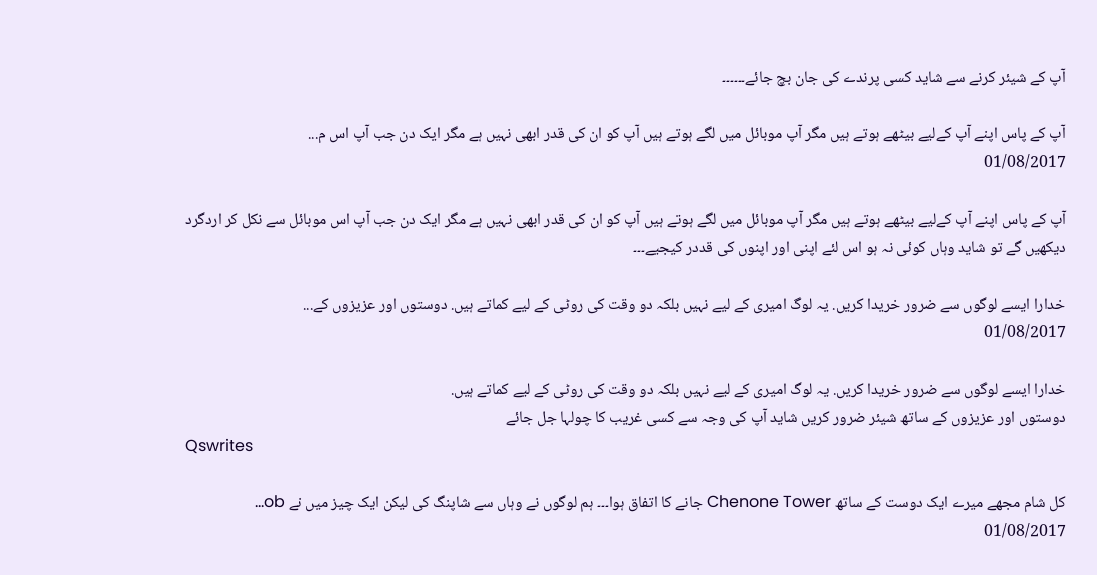آپ کے شیئر کرنے سے شاید کسی پرندے کی جان بچ جائے۔۔۔۔۔۔

آپ کے پاس اپنے آپ کےلیے بیٹھے ہوتے ہیں مگر آپ موبائل میں لگے ہوتے ہیں آپ کو ان کی قدر ابھی نہیں ہے مگر ایک دن جب آپ اس م...
01/08/2017

آپ کے پاس اپنے آپ کےلیے بیٹھے ہوتے ہیں مگر آپ موبائل میں لگے ہوتے ہیں آپ کو ان کی قدر ابھی نہیں ہے مگر ایک دن جب آپ اس موبائل سے نکل کر اردگرد دیکھیں گے تو شاید وہاں کوئی نہ ہو اس لئے اپنی اور اپنوں کی قددر کیجیے۔۔۔

خدارا ایسے لوگوں سے ضرور خریدا کریں. یہ لوگ امیری کے لیے نہیں بلکہ دو وقت کی روٹی کے لیے کماتے ہیں. دوستوں اور عزیزوں کے...
01/08/2017

خدارا ایسے لوگوں سے ضرور خریدا کریں. یہ لوگ امیری کے لیے نہیں بلکہ دو وقت کی روٹی کے لیے کماتے ہیں.
دوستوں اور عزیزوں کے ساتھ شیئر ضرور کریں شاید آپ کی وجہ سے کسی غریب کا چولہا جل جائے
Qswrites

کل شام مجھے میرے ایک دوست کے ساتھ Chenone Tower جانے کا اتفاق ہوا۔۔۔ ہم لوگوں نے وہاں سے شاپنگ کی لیکن ایک چیز میں نے ob...
01/08/2017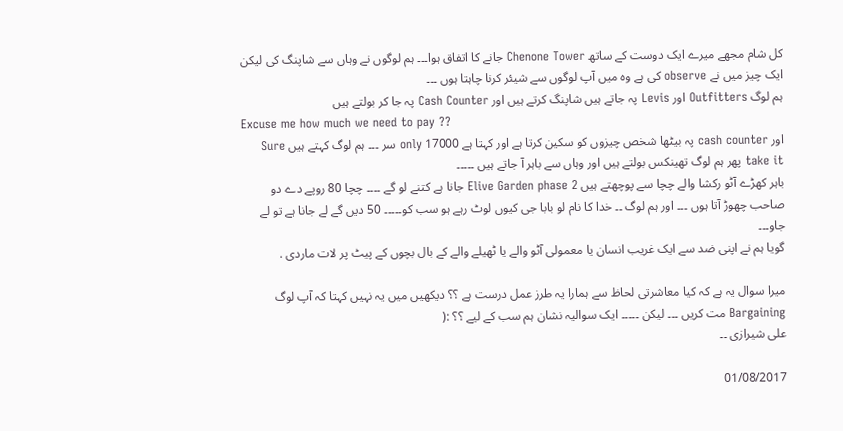کل شام مجھے میرے ایک دوست کے ساتھ Chenone Tower جانے کا اتفاق ہوا۔۔۔ ہم لوگوں نے وہاں سے شاپنگ کی لیکن ایک چیز میں نے observe کی ہے وہ میں آپ لوگوں سے شیئر کرنا چاہتا ہوں ۔۔۔
ہم لوگ Outfitters اور Levis پہ جاتے ہیں شاپنگ کرتے ہیں اور Cash Counter پہ جا کر بولتے ہیں
Excuse me how much we need to pay ??
اور cash counter پہ بیٹھا شخص چیزوں کو سکین کرتا ہے اور کہتا ہے 17000 only سر ۔۔۔ ہم لوگ کہتے ہیں Sure take it پھر ہم لوگ تھینکس بولتے ہیں اور وہاں سے باہر آ جاتے ہیں ۔۔۔۔۔
باہر کھڑے آٹو رکشا والے چچا سے پوچھتے ہیں Elive Garden phase 2 جانا ہے کتنے لو گے ۔۔۔۔ چچا 80 روپے دے دو صاحب چھوڑ آتا ہوں ۔۔۔ اور ہم لوگ ۔۔ خدا کا نام لو بابا جی کیوں لوٹ رہے ہو سب کو۔۔۔۔۔ 50 دیں گے لے جانا ہے تو لے جاو۔۔۔
گویا ہم نے اپنی ضد سے ایک غریب انسان یا معمولی آٹو والے یا ٹھیلے والے کے بال بچوں کے پیٹ پر لات ماردی .

میرا سوال یہ ہے کہ کیا معاشرتی لحاظ سے ہمارا یہ طرز عمل درست ہے ؟؟ دیکھیں میں یہ نہیں کہتا کہ آپ لوگ Bargaining مت کریں ۔۔۔ لیکن ۔۔۔۔۔ ایک سوالیہ نشان ہم سب کے لیے ؟؟ :(
علی شیرازی ۔۔

01/08/2017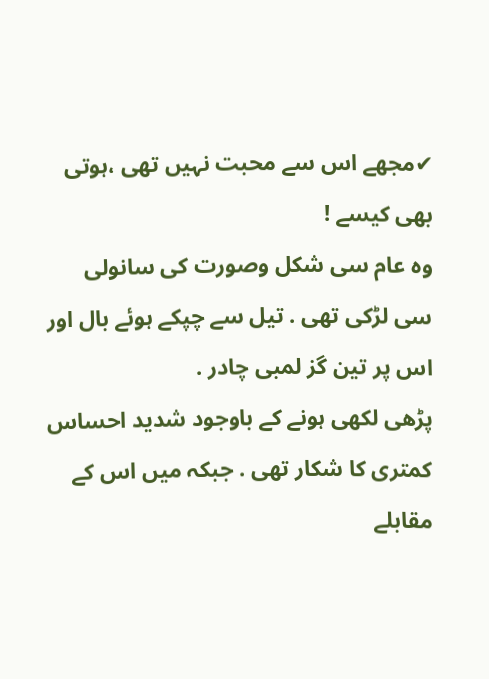✔مجهے اس سے محبت نہیں تهی ،ہوتی بهی کیسے !
وہ عام سی شکل وصورت کی سانولی سی لڑکی تهی . تیل سے چپکے ہوئے بال اور اس پر تین گز لمبی چادر .
پڑهی لکهی ہونے کے باوجود شدید احساس کمتری کا شکار تهی . جبکہ میں اس کے مقابلے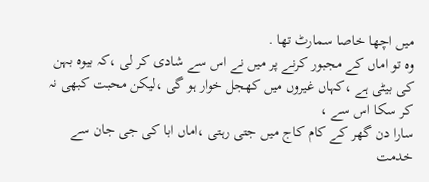میں اچها خاصا سمارٹ تها .
وہ تو اماں کے مجبور کرنے پر میں نے اس سے شادی کر لی ،کہ بیوہ بہن کی بیٹی ہے ،کہاں غیروں میں کهجل خوار ہو گی ،لیکن محبت کبهی نہ کر سکا اس سے ،
سارا دن گهر کے کام کاج میں جتی رہتی ،اماں ابا کی جی جان سے خدمت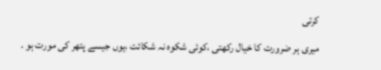کرتی
میری ہر ضرورت کا خیال رکهتی ،کوئی شکوہ نہ شکائت ،یوں جیسے پتهر کی مورت ہو .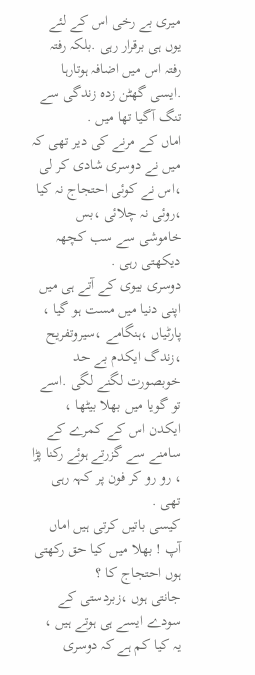میری بے رخی اس کے لئے یوں ہی برقرار رہی .بلکہ رفتہ رفتہ اس میں اضافہ ہوتارہا .ایسی گهٹن زدہ زندگی سے تنگ آگیا تها میں .
اماں کے مرنے کی دیر تهی کہ میں نے دوسری شادی کر لی ،اس نے کوئی احتجاج نہ کیا ،روئی نہ چلائی ،بس خاموشی سے سب کچهہ دیکهتی رہی .
دوسری بیوی کے آتے ہی میں اپنی دنیا میں مست ہو گیا ،
پارٹیاں ،ہنگامے ،سیروتفریح ،زندگ ایکدم بے حد خوبصورت لگنے لگی .اسے تو گویا میں بهلا بیٹها ،
ایکدن اس کے کمرے کے سامنے سے گزرتے ہوئے رکنا پڑا ، رو رو کر فون پر کہہ رہی تهی .
کیسی باتیں کرتی ہیں اماں آپ ! بهلا میں کیا حق رکهتی ہوں احتجاج کا ؟
جانتی ہوں ،زبردستی کے سودے ایسے ہی ہوتے ہیں ،
یہ کیا کم ہے کہ دوسری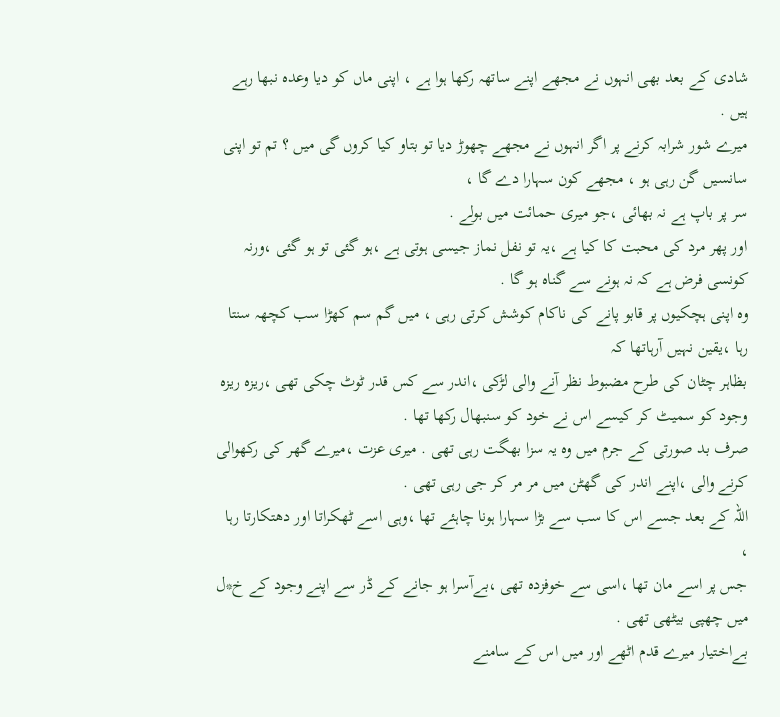شادی کے بعد بهی انہوں نے مجهے اپنے ساتهہ رکها ہوا ہے ، اپنی ماں کو دیا وعدہ نبها رہے ہیں .
میرے شور شرابہ کرنے پر اگر انہوں نے مجهے چهوڑ دیا تو بتاو کیا کروں گی میں ؟ تم تو اپنی سانسیں گن رہی ہو ، مجهے کون سہارا دے گا ،
سر پر باپ ہے نہ بهائی ،جو میری حمائت میں بولے .
اور پهر مرد کی محبت کا کیا ہے ،یہ تو نفل نماز جیسی ہوتی ہے ،ہو گئی تو ہو گئی ،ورنہ کونسی فرض ہے کہ نہ ہونے سے گناہ ہو گا .
وہ اپنی ہچکیوں پر قابو پانے کی ناکام کوشش کرتی رہی ، میں گم سم کهڑا سب کچهہ سنتا رہا ،یقین نہیں آرہاتها کہ
بظاہر چٹان کی طرح مضبوط نظر آنے والی لڑکی ،اندر سے کس قدر ٹوٹ چکی تهی ،ریزہ ریزہ وجود کو سمیٹ کر کیسے اس نے خود کو سنبهال رکها تها .
صرف بد صورتی کے جرم میں وہ یہ سزا بهگت رہی تهی . میری عزت ،میرے گهر کی رکهوالی کرنے والی ،اپنے اندر کی گهٹن میں مر مر کر جی رہی تهی .
اللہ کے بعد جسے اس کا سب سے بڑا سہارا ہونا چاہئے تها ،وہی اسے ٹهکراتا اور دهتکارتا رہا ،
جس پر اسے مان تها ،اسی سے خوفزدہ تهی ،بےآسرا ہو جانے کے ڈر سے اپنے وجود کے خ*ل میں چهپی بیٹهی تهی .
بےاختیار میرے قدم اٹهے اور میں اس کے سامنے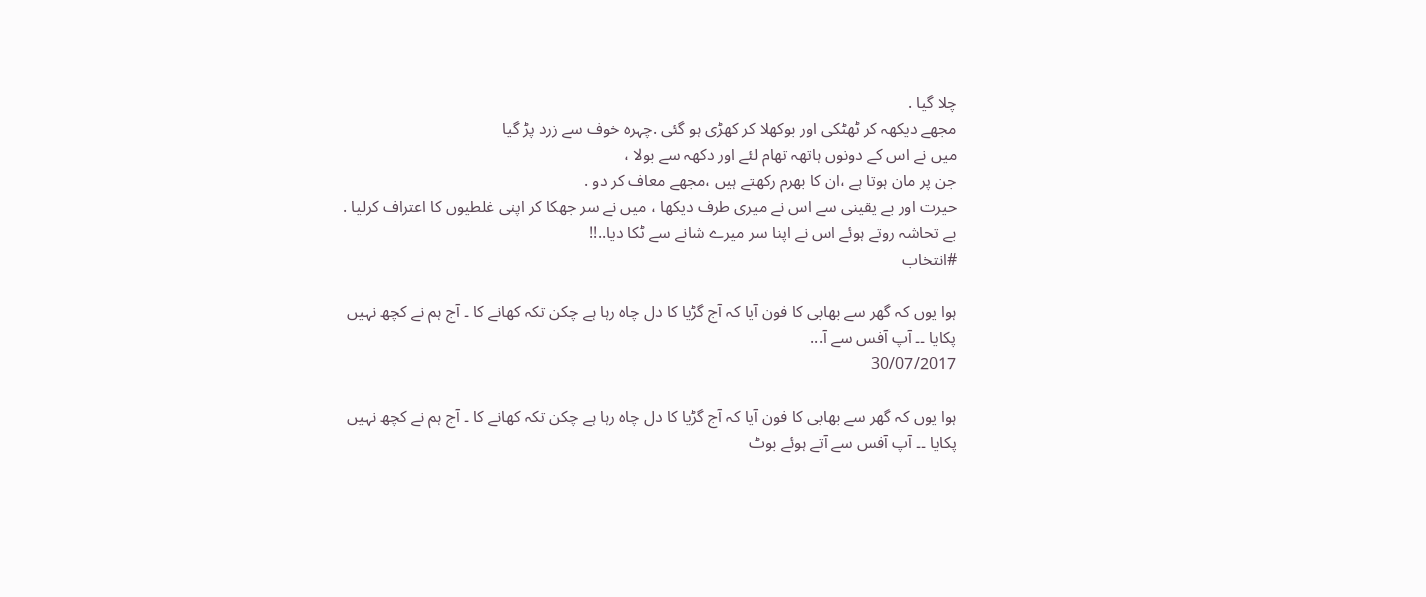چلا گیا .
مجهے دیکهہ کر ٹهٹکی اور بوکهلا کر کهڑی ہو گئی .چہرہ خوف سے زرد پڑ گیا
میں نے اس کے دونوں ہاتهہ تهام لئے اور دکهہ سے بولا ،
جن پر مان ہوتا ہے ،ان کا بهرم رکهتے ہیں ،مجهے معاف کر دو .
حیرت اور بے یقینی سے اس نے میری طرف دیکها ، میں نے سر جهکا کر اپنی غلطیوں کا اعتراف کرلیا . بے تحاشہ روتے ہوئے اس نے اپنا سر میرے شانے سے ٹکا دیا..!!
#انتخاب

ہوا یوں کہ گھر سے بھابی کا فون آیا کہ آج گڑیا کا دل چاہ رہا ہے چکن تکہ کھانے کا ۔ آج ہم نے کچھ نہیں پکایا ۔۔ آپ آفس سے آ...
30/07/2017

ہوا یوں کہ گھر سے بھابی کا فون آیا کہ آج گڑیا کا دل چاہ رہا ہے چکن تکہ کھانے کا ۔ آج ہم نے کچھ نہیں پکایا ۔۔ آپ آفس سے آتے ہوئے بوٹ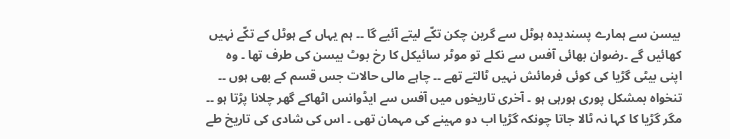بیسن سے ہمارے پسندیدہ ہوٹل سے گرین چکن تکّے لیتے آئیے گا ۔۔ ہم یہاں کے ہوٹل کے تکّے نہیں کھائیں گے ۔رضوان بھائی آفس سے نکلے تو موٹر سائیکل کا رخ بوٹ بیسن کی طرف تھا ۔ وہ اپنی بیٹی گڑیا کی کوئی فرمائش نہیں ٹالتے تھے ۔۔ چاہے مالی حالات جس قسم کے بھی ہوں ۔۔ تنخواہ بمشکل پوری ہورہی ہو ۔ آخری تاریخوں میں آفس سے ایڈوانس اٹھاکے گھر چلانا پڑتا ہو ۔۔ مگر گڑیا کا کہا نہ ٹالا جاتا چونکہ گڑیا اب دو مہینے کی مہمان تھی ۔ اس کی شادی کی تاریخ طے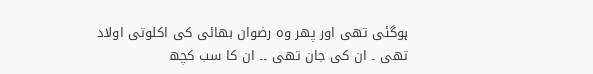ہوگئی تھی اور پھر وہ رضوان بھائی کی اکلوتی اولاد تھی ۔ ان کی جان تھی ۔۔ ان کا سب کچھ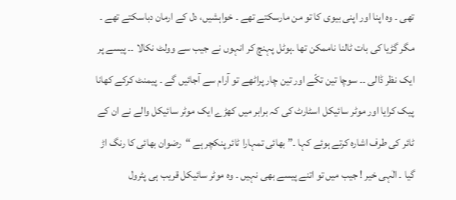تھی ۔ وہ اپنا اور اپنی بیوی کا تو من مارسکتے تھے ۔ خواہشیں، دل کے ارمان دباسکتے تھے ۔ مگر گڑیا کی بات ٹالنا ناممکن تھا ۔ہوٹل پہنچ کر انہوں نے جیب سے وولٹ نکالا ۔۔ پیسے پر ایک نظر ڈالی ۔۔ سوچا تین تکّے اور تین چار پراٹھے تو آرام سے آجائیں گے ۔ پیمنٹ کرکے کھانا پیک کرایا اور موٹر سائیکل اسٹارٹ کی کہ برابر میں کھڑے ایک موٹر سائیکل والے نے ان کے ٹائر کی طرف اشارہ کرتے ہوئے کہا ۔” بھائی تمہارا ٹائر پنکچر ہے “رضوان بھائی کا رنگ اڑ گیا ۔ الٰہی خیر ! جیب میں تو اتنے پیسے بھی نہیں ۔ وہ موٹر سائیکل قریب ہی پٹرول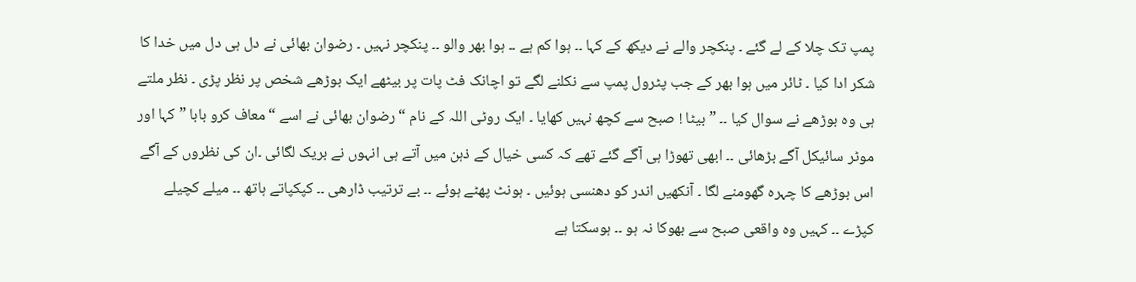پمپ تک چلا کے لے گئے ۔ پنکچر والے نے دیکھ کے کہا ۔۔ ہوا کم ہے ۔۔ ہوا بھر والو ۔۔ پنکچر نہیں ۔ رضوان بھائی نے دل ہی دل میں خدا کا شکر ادا کیا ۔ ٹائر میں ہوا بھر کے جب پٹرول پمپ سے نکلنے لگے تو اچانک فٹ پات پر بیٹھے ایک بوڑھے شخص پر نظر پڑی ۔ نظر ملتے ہی وہ بوڑھے نے سوال کیا ۔۔ ” بیٹا ! صبح سے کچھ نہیں کھایا ۔ ایک روٹی اللہ کے نام “رضوان بھائی نے اسے “معاف کرو بابا ” کہا اور موٹر سائیکل آگے بڑھائی ۔۔ ابھی تھوڑا ہی آگے گئے تھے کہ کسی خیال کے ذہن میں آتے ہی انہوں نے بریک لگائی ۔ان کی نظروں کے آگے اس بوڑھے کا چہرہ گھومنے لگا ۔ آنکھیں اندر کو دھنسی ہوئیں ۔ ہونٹ پھٹے ہوئے ۔۔ بے ترتیب ڈارھی ۔۔ کپکپاتے ہاتھ ۔۔ میلے کچیلے کپڑے ۔۔ کہیں وہ واقعی صبح سے بھوکا نہ ہو ۔۔ ہوسکتا ہے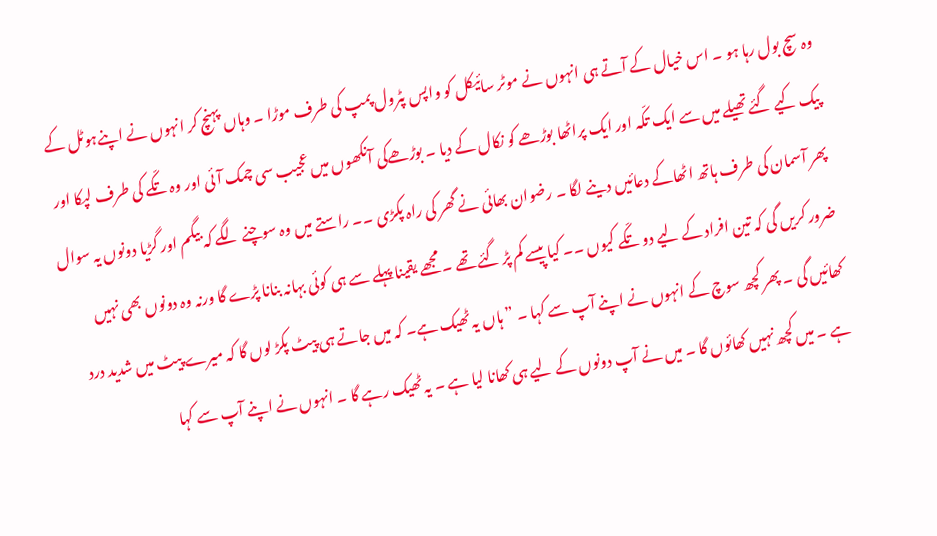وہ سچ بول رہا ہو ۔ اس خیال کے آتے ہی انہوں نے موٹر سائیکل کو واپس پٹرول پمپ کی طرف موڑا ۔ وہاں پہنچ کر انہوں نے اپنےہوٹل کے پیک کیے گئے تھیلے میں سے ایک تکّہ اور ایک پراٹھا بوڑھے کو نکال کے دیا ۔ بوڑھےکی آنکھوں میں عجیب سی چمک آئی اور وہ تکّے کی طرف لپکا اور پھر آسمان کی طرف ہاتھ اٹھاکے دعائیں دینے لگا ۔ رضوان بھائی نے گھر کی راہ پکڑی ۔۔ راستے میں وہ سوچنے لگے کہ بیگم اور گڑیا دونوں یہ سوال ضرور کریں گی کہ تین افراد کے لیے دو تکّے کیوں ۔۔ کیا پیسے کم پڑ گئے تھے ۔ مجھے یقینا پہلے سے ہی کوئی بہانہ بنانا پڑے گا ورنہ وہ دونوں بھی نہیں کھائیں گی ۔ پھر کچھ سوچ کے انہوں نے اپنے آپ سے کہا ۔ ” ہاں یہ ٹھیک ہے۔ کہ میں جاتے ہی پیٹ پکڑ لوں گا کہ میرے پیٹ میں شدید درد ہے ۔ میں کچھ نہیں کھائوں گا ۔ میں نے آپ دونوں کے لیے ہی کھانا لیا ہے ۔ یہ ٹھیک رہے گا ۔ انہوں نے اپنے آپ سے کہا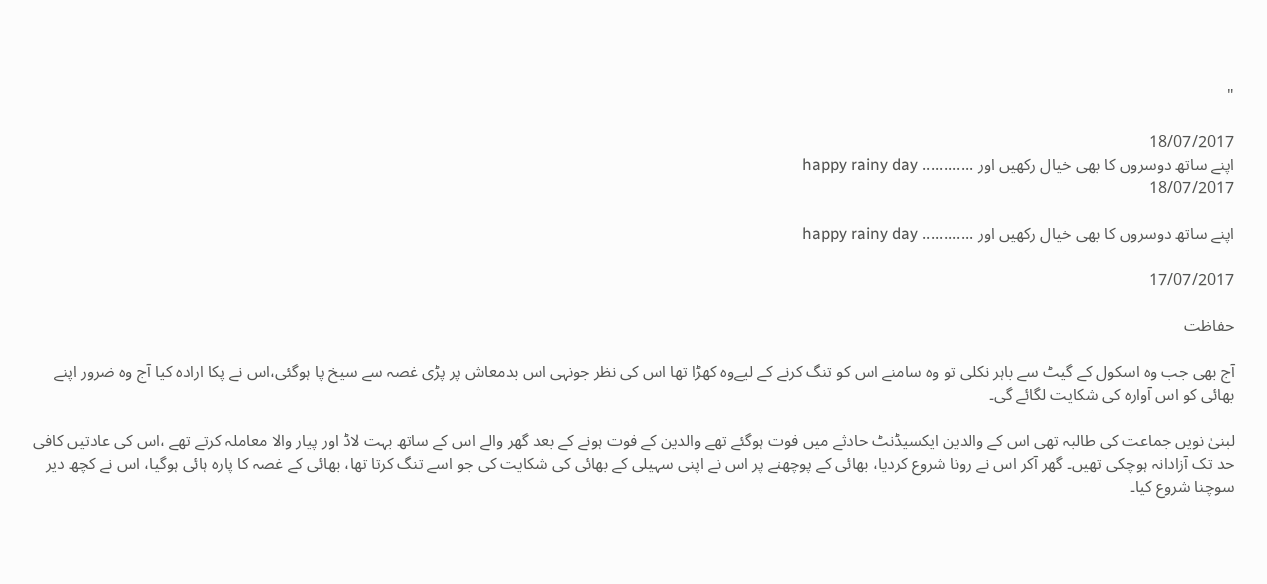"

18/07/2017
اپنے ساتھ دوسروں کا بھی خیال رکھیں اور ............ happy rainy day
18/07/2017

اپنے ساتھ دوسروں کا بھی خیال رکھیں اور ............ happy rainy day

17/07/2017

حفاظت

آج بھی جب وہ اسکول کے گیٹ سے باہر نکلی تو وہ سامنے اس کو تنگ کرنے کے لیےوہ کھڑا تھا اس کی نظر جونہی اس بدمعاش پر پڑی غصہ سے سیخ پا ہوگئی،اس نے پکا ارادہ کیا آج وہ ضرور اپنے بھائی کو اس آوارہ کی شکایت لگائے گی۔

لبنیٰ نویں جماعت کی طالبہ تھی اس کے والدین ایکسیڈنٹ حادثے میں فوت ہوگئے تھے والدین کے فوت ہونے کے بعد گھر والے اس کے ساتھ بہت لاڈ اور پیار والا معاملہ کرتے تھے ،اس کی عادتیں کافی حد تک آزادانہ ہوچکی تھیں۔ گھر آکر اس نے رونا شروع کردیا، بھائی کے پوچھنے پر اس نے اپنی سہیلی کے بھائی کی شکایت کی جو اسے تنگ کرتا تھا، بھائی کے غصہ کا پارہ ہائی ہوگیا، اس نے کچھ دیر سوچنا شروع کیا۔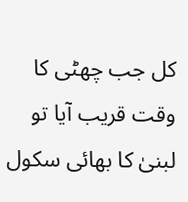کل جب چھٹی کا وقت قریب آیا تو لبنیٰ کا بھائی سکول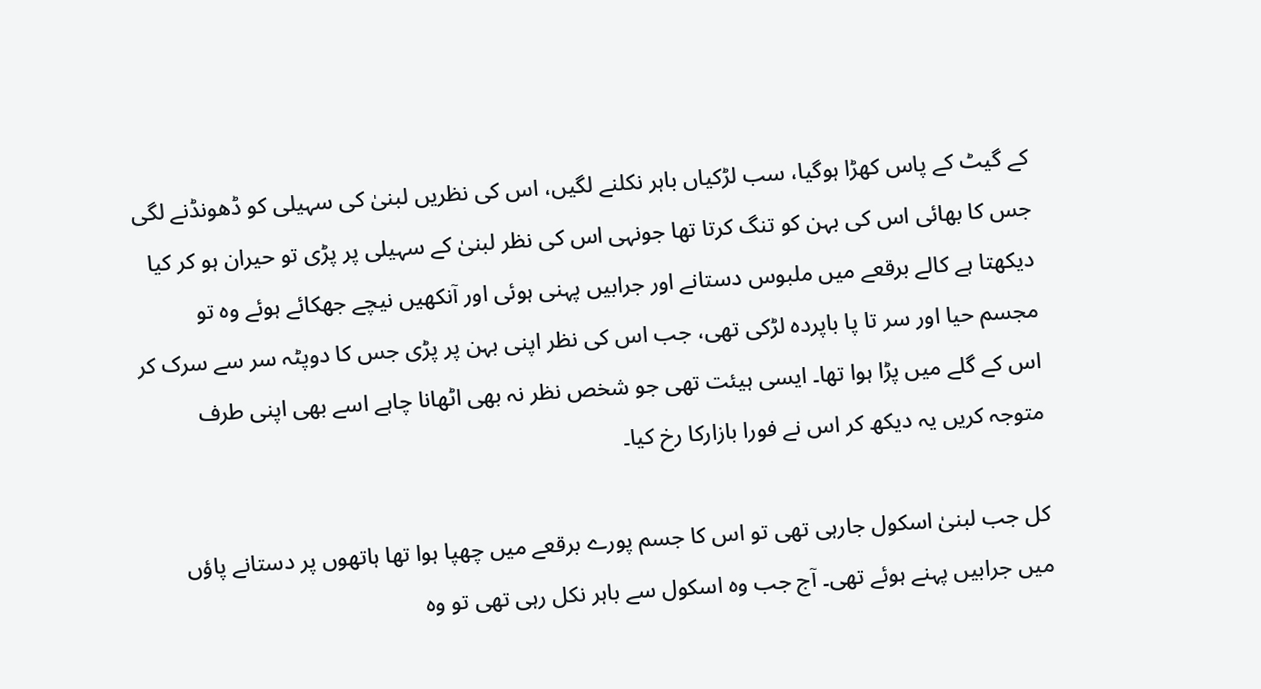کے گیٹ کے پاس کھڑا ہوگیا، سب لڑکیاں باہر نکلنے لگیں، اس کی نظریں لبنیٰ کی سہیلی کو ڈھونڈنے لگی جس کا بھائی اس کی بہن کو تنگ کرتا تھا جونہی اس کی نظر لبنیٰ کے سہیلی پر پڑی تو حیران ہو کر کیا دیکھتا ہے کالے برقعے میں ملبوس دستانے اور جرابیں پہنی ہوئی اور آنکھیں نیچے جھکائے ہوئے وہ تو مجسم حیا اور سر تا پا باپردہ لڑکی تھی، جب اس کی نظر اپنی بہن پر پڑی جس کا دوپٹہ سر سے سرک کر اس کے گلے میں پڑا ہوا تھا۔ ایسی ہیئت تھی جو شخص نظر نہ بھی اٹھانا چاہے اسے بھی اپنی طرف متوجہ کریں یہ دیکھ کر اس نے فورا بازارکا رخ کیا۔

کل جب لبنیٰ اسکول جارہی تھی تو اس کا جسم پورے برقعے میں چھپا ہوا تھا ہاتھوں پر دستانے پاؤں میں جرابیں پہنے ہوئے تھی۔ آج جب وہ اسکول سے باہر نکل رہی تھی تو وہ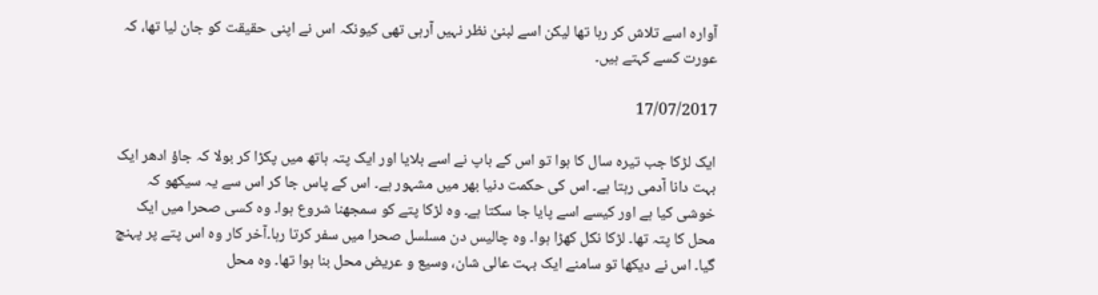آوارہ اسے تلاش کر رہا تھا لیکن اسے لبنیٰ نظر نہیں آرہی تھی کیونکہ اس نے اپنی حقیقت کو جان لیا تھا، کہ عورت کسے کہتے ہیں۔

17/07/2017

ایک لڑکا جب تیرہ سال کا ہوا تو اس کے باپ نے اسے بلایا اور ایک پتہ ہاتھ میں پکڑا کر بولا کہ جاؤ ادھر ایک بہت دانا آدمی رہتا ہے۔ اس کی حکمت دنیا بھر میں مشہور ہے۔ اس کے پاس جا کر اس سے یہ سیکھو کہ خوشی کیا ہے اور کیسے اسے پایا جا سکتا ہے۔ وہ لڑکا پتے کو سمجھنا شروع ہوا۔ وہ کسی صحرا میں ایک محل کا پتہ تھا۔ لڑکا نکل کھڑا ہوا۔ وہ چالیس دن مسلسل صحرا میں سفر کرتا رہا۔آخر کار وہ اس پتے پر پہنچ گیا۔ اس نے دیکھا تو سامنے ایک بہت عالی شان، وسیع و عریض محل بنا ہوا تھا۔ وہ محل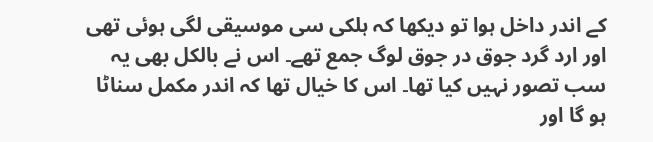کے اندر داخل ہوا تو دیکھا کہ ہلکی سی موسیقی لگی ہوئی تھی اور ارد گرد جوق در جوق لوگ جمع تھے۔ اس نے بالکل بھی یہ سب تصور نہیں کیا تھا۔ اس کا خیال تھا کہ اندر مکمل سناٹا ہو گا اور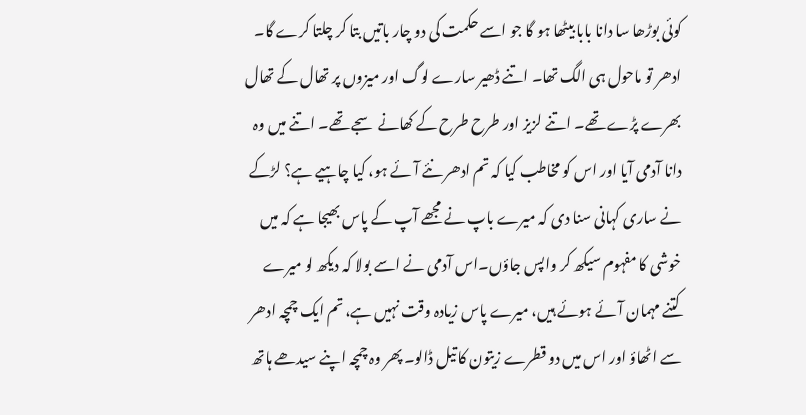کوئی بوڑھا سا دانا بابا بیٹھا ہو گا جو اسے حکمت کی دو چار باتیں بتا کر چلتا کرے گا۔ ادھر تو ماحول ہی الگ تھا۔ اتنے ڈھیر سارے لوگ اور میزوں پر تھال کے تھال بھرے پڑے تھے۔ اتنے لزیز اور طرح طرح کے کھانے سجے تھے۔ اتنے میں وہ دانا آدمی آیا اور اس کو مخاطب کیا کہ تم ادھر نئے آئے ہو، کیا چاہیے ہے؟ لڑکے نے ساری کہانی سنا دی کہ میرے باپ نے مجھے آپ کے پاس بھیجا ہے کہ میں خوشی کا مفہوم سیکھ کر واپس جاؤں۔اس آدمی نے اسے بولا کہ دیکھ لو میرے کتنے مہمان آئے ہوئے ہیں، میرے پاس زیادہ وقت نہیں ہے، تم ایک چمچہ ادھر سے اٹھاؤ اور اس میں دو قطرے زیتون کا تیل ڈالو۔ پھر وہ چمچہ اپنے سیدھے ہاتھ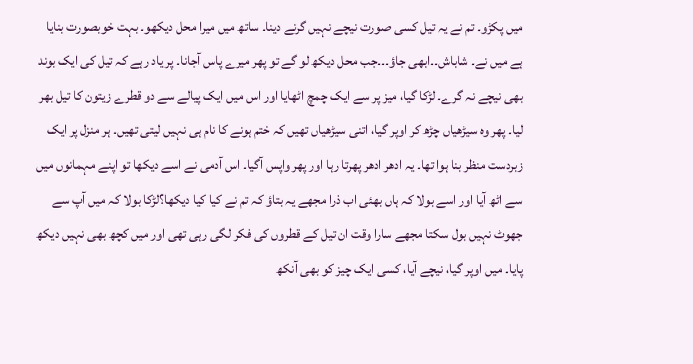میں پکڑو۔ تم نے یہ تیل کسی صورت نیچے نہیں گرنے دینا۔ ساتھ میں میرا محل دیکھو۔ بہت خوبصورت بنایا ہے میں نے۔ شاباش۔۔ابھی جاؤ۔۔۔جب محل دیکھ لو گے تو پھر میرے پاس آجانا۔ پر یاد رہے کہ تیل کی ایک بوند بھی نیچے نہ گرے۔ لڑکا گیا، میز پر سے ایک چمچ اٹھایا اور اس میں ایک پیالے سے دو قطرے زیتون کا تیل بھر لیا۔ پھر وہ سیڑھیاں چڑھ کر اوپر گیا، اتنی سیڑھیاں تھیں کہ ختم ہونے کا نام ہی نہیں لیتی تھیں۔ ہر منزل پر ایک زبردست منظر بنا ہوا تھا۔ یہ ادھر ادھر پھرتا رہا اور پھر واپس آگیا۔ اس آدمی نے اسے دیکھا تو اپنے مہمانوں میں سے اٹھ آیا اور اسے بولا کہ ہاں بھئی اب ذرا مجھے یہ بتاؤ کہ تم نے کیا کیا دیکھا؟لڑکا بولا کہ میں آپ سے جھوٹ نہیں بول سکتا مجھے سارا وقت ان تیل کے قطروں کی فکر لگی رہی تھی اور میں کچھ بھی نہیں دیکھ پایا۔ میں اوپر گیا، نیچے آیا، کسی ایک چیز کو بھی آنکھ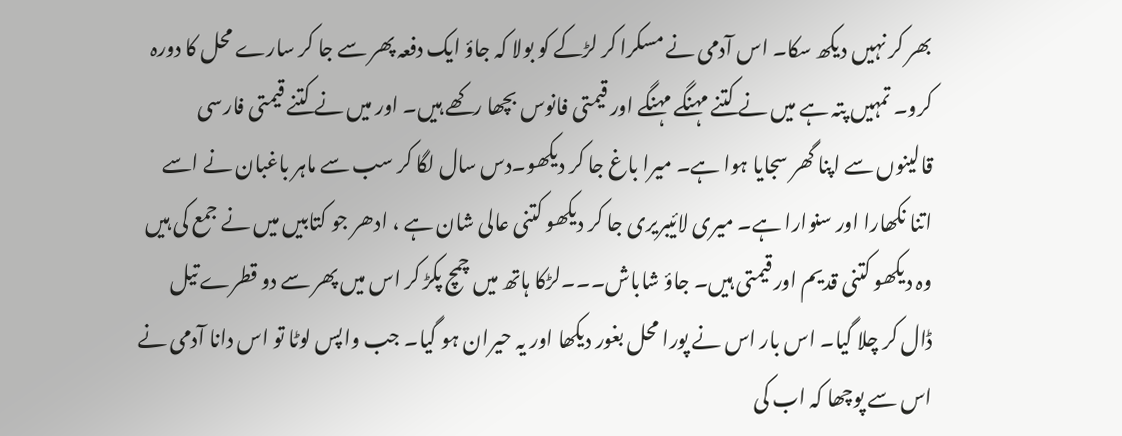بھر کر نہیں دیکھ سکا۔ اس آدمی نے مسکرا کر لڑکے کو بولا کہ جاؤ ایک دفعہ پھر سے جا کر سارے محل کا دورہ کرو۔ تمہیں پتہ ہے میں نے کتنے مہنگے مہنگے اور قیمتی فانوس بچھا رکھے ہیں۔ اور میں نے کتنے قیمتی فارسی قالینوں سے اپنا گھر سجایا ہوا ہے۔ میرا باغ جا کر دیکھو۔دس سال لگا کر سب سے ماہر باغبان نے اسے اتنا نکھارا اور سنوارا ہے۔ میری لائیبریری جا کر دیکھو کتنی عالی شان ہے ، ادھر جو کتابیں میں نے جمع کی ہیں وہ دیکھو کتنی قدیم اور قیمتی ہیں۔ جاؤ شاباش۔۔۔لڑکا ہاتھ میں چمچ پکڑ کر اس میں پھر سے دو قطرے تیل ڈال کر چلا گیا۔ اس بار اس نے پورا محل بغور دیکھا اور یہ حیران ہو گیا۔ جب واپس لوٹا تو اس دانا آدمی نے اس سے پوچھا کہ اب کی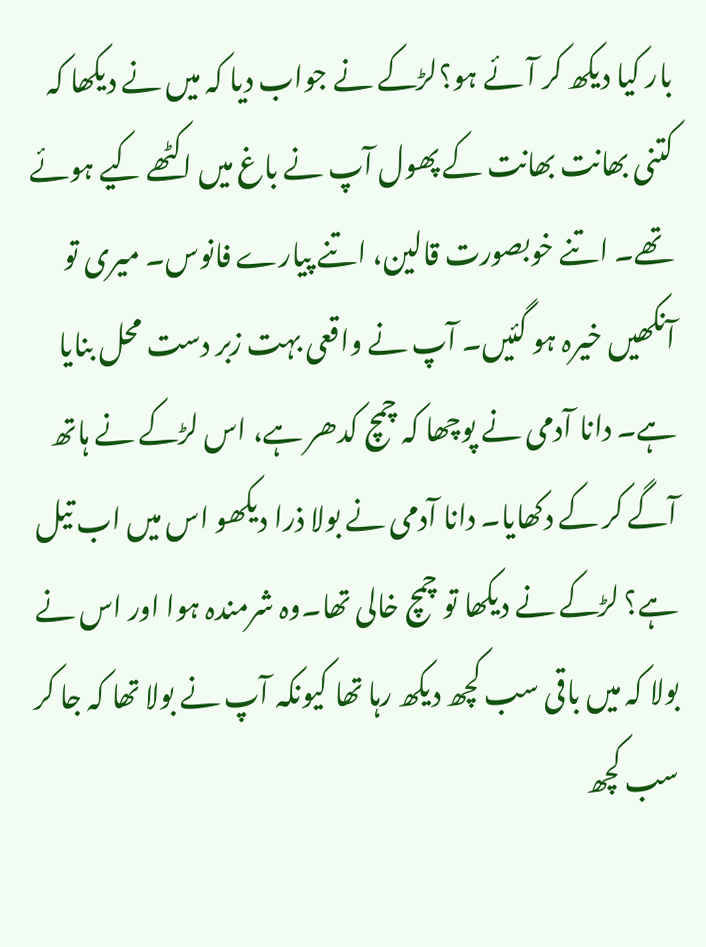بار کیا دیکھ کر آئے ہو؟لڑکے نے جواب دیا کہ میں نے دیکھا کہ کتنی بھانت بھانت کے پھول آپ نے باغ میں اکٹھے کیے ہوئے تھے۔ اتنے خوبصورت قالین، اتنے پیارے فانوس۔ میری تو آنکھیں خیرہ ہو گئیں۔ آپ نے واقعی بہت زبر دست محل بنایا ہے۔ دانا آدمی نے پوچھا کہ چمچ کدھر ہے، اس لڑکے نے ہاتھ آگے کر کے دکھایا۔ دانا آدمی نے بولا ذرا دیکھو اس میں اب تیل ہے؟ لڑکے نے دیکھا تو چمچ خالی تھا۔وہ شرمندہ ہوا اور اس نے بولا کہ میں باقی سب کچھ دیکھ رہا تھا کیونکہ آپ نے بولا تھا کہ جا کر سب کچھ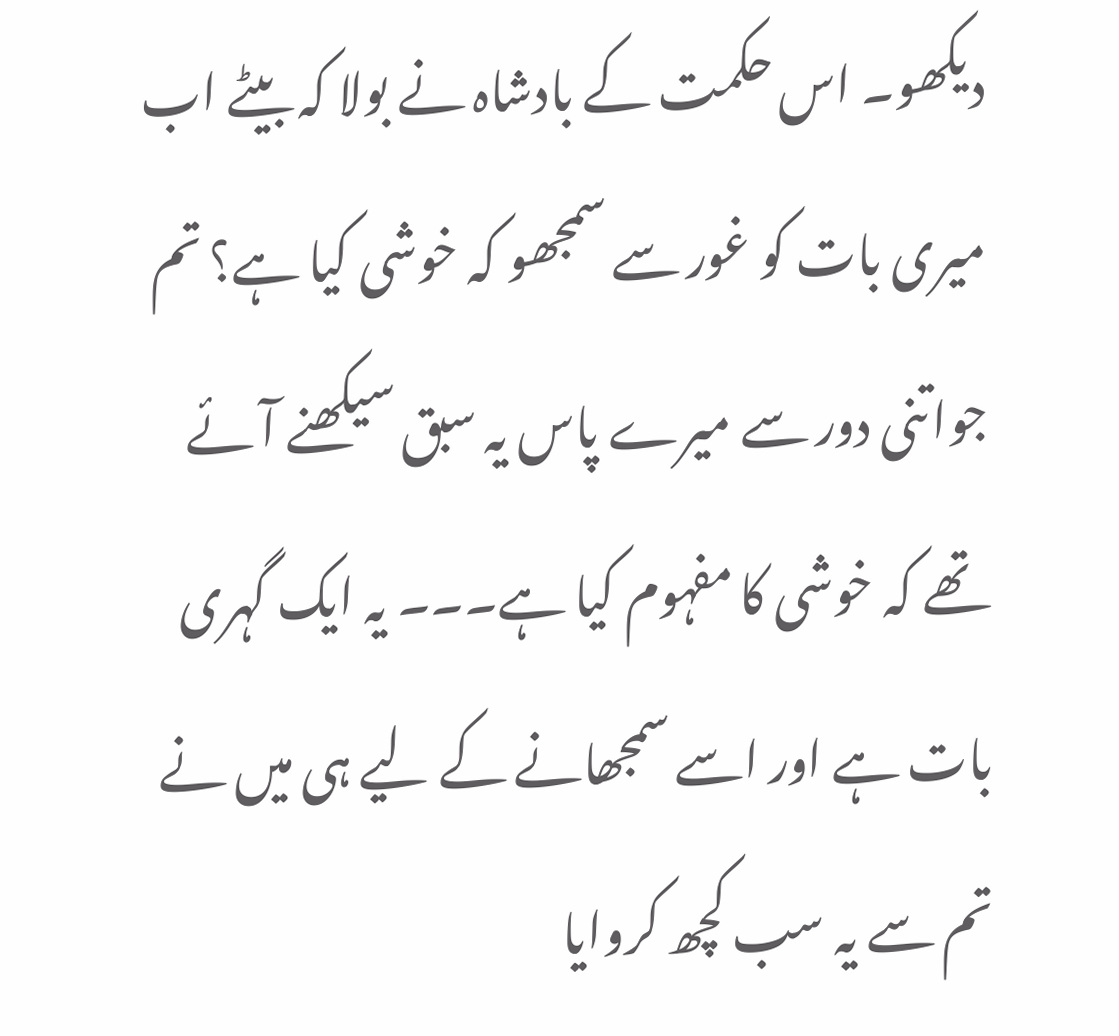دیکھو۔ اس حکمت کے بادشاہ نے بولا کہ بیٹے اب میری بات کو غور سے سمجھو کہ خوشی کیا ہے؟ تم جواتنی دور سے میرے پاس یہ سبق سیکھنے آئے تھے کہ خوشی کا مفہوم کیا ہے۔۔۔ یہ ایک گہری بات ہے اور اسے سمجھانے کے لیے ہی میں نے تم سے یہ سب کچھ کروایا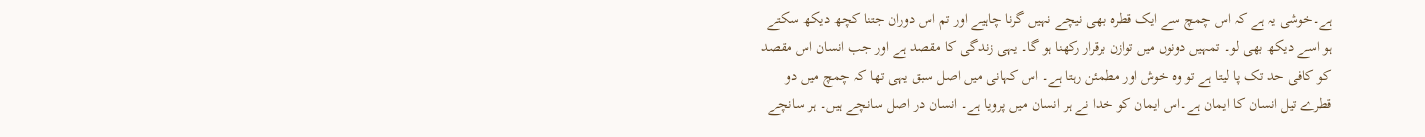ہے۔خوشی یہ ہے کہ اس چمچ سے ایک قطرہ بھی نیچے نہیں گرنا چاہیے اور تم اس دوران جتنا کچھ دیکھ سکتے ہو اسے دیکھ بھی لو۔ تمہیں دونوں میں توازن برقرار رکھنا ہو گا۔ یہی زندگی کا مقصد ہے اور جب انسان اس مقصد کو کافی حد تک پا لیتا ہے تو وہ خوش اور مطمئن رہتا ہے۔ اس کہانی میں اصل سبق یہی تھا کہ چمچ میں دو قطرے تیل انسان کا ایمان ہے۔اس ایمان کو خدا نے ہر انسان میں پرویا ہے۔ انسان در اصل سانچے ہیں۔ ہر سانچے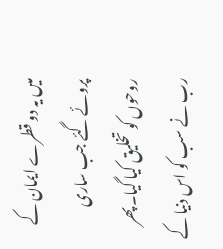میں یہ دو قطرے ایمان کے پروئے گئے جب ساری روحوں کو تخلیق کیا گیا۔پھر رب نے سب کو اس دنیا کے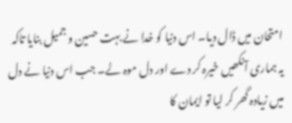امتحان میں ڈال دیا۔ اس دنیا کو خدا نے بہت حسین و جمیل بنایا تاکہ یہ ہماری آنکھیں خیرہ کر دے اور دل موہ لے۔ جب اس دنیا نے دل میں زیادہ گھر کر لیا تو ایمان کا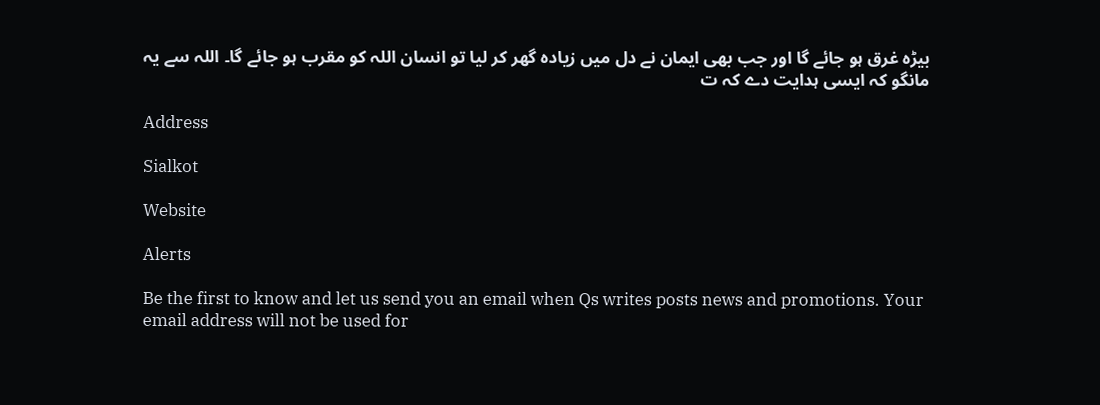بیڑہ غرق ہو جائے گا اور جب بھی ایمان نے دل میں زیادہ گھر کر لیا تو انسان اللہ کو مقرب ہو جائے گا۔ اللہ سے یہ مانگو کہ ایسی ہدایت دے کہ ت

Address

Sialkot

Website

Alerts

Be the first to know and let us send you an email when Qs writes posts news and promotions. Your email address will not be used for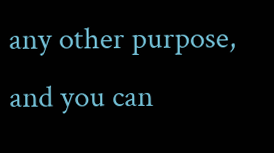any other purpose, and you can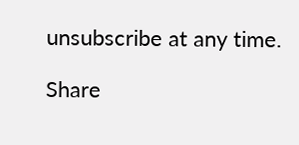unsubscribe at any time.

Share